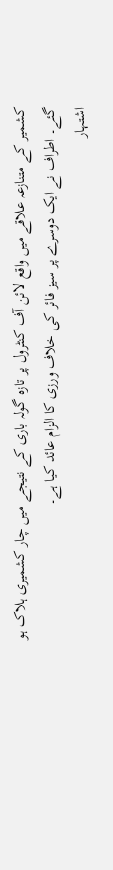کشمیر کے متنازعہ علاقے میں واقع لائن آف کنٹرول پر تازہ گولہ باری کے نتیجے میں چار کشمیری ہلاک ہو گئے۔ اطراف نے ایک دوسرے پر سیز فائر کی خلاف ورزی کا الزام عائد کیا ہے۔
اشتہار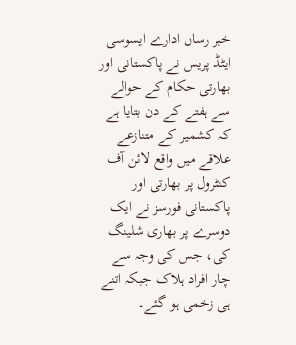خبر رساں ادارے ایسوسی ایٹڈ پریس نے پاکستانی اور بھارتی حکام کے حوالے سے ہفتے کے دن بتایا ہے کہ کشمیر کے متنازعے علاقے میں واقع لائن آف کنٹرول پر بھارتی اور پاکستانی فورسز نے ایک دوسرے پر بھاری شلینگ کی، جس کی وجہ سے چار افراد ہلاک جبکہ اتنے ہی زخمی ہو گئے۔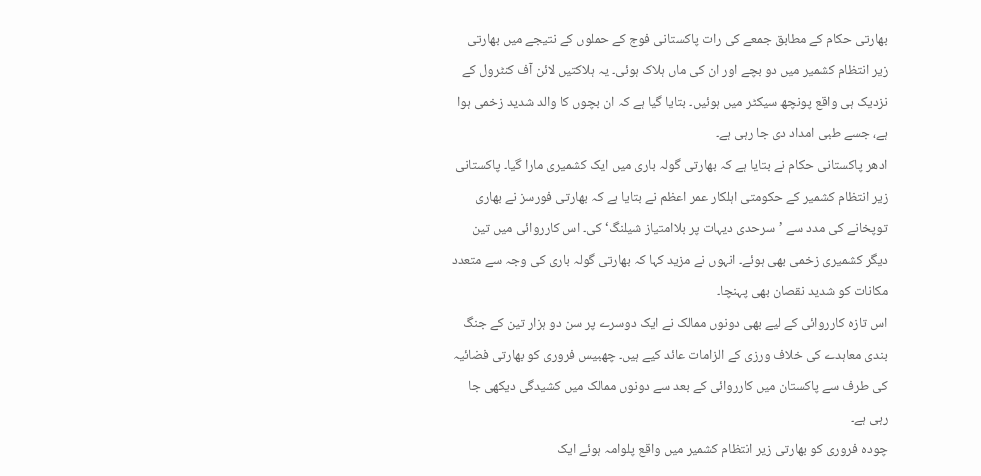بھارتی حکام کے مطابق جمعے کی رات پاکستانی فوج کے حملوں کے نتیجے میں بھارتی زیر انتظام کشمیر میں دو بچے اور ان کی ماں ہلاک ہوئی۔ یہ ہلاکتیں لائن آف کنٹرول کے نزدیک ہی واقع پونچھ سیکٹر میں ہوئیں۔ بتایا گیا ہے کہ ان بچوں کا والد شدید زخمی ہوا ہے، جسے طبی امداد دی جا رہی ہے۔
ادھر پاکستانی حکام نے بتایا ہے کہ بھارتی گولہ باری میں ایک کشمیری مارا گیا۔ پاکستانی زیر انتظام کشمیر کے حکومتی اہلکار عمر اعظم نے بتایا ہے کہ بھارتی فورسز نے بھاری توپخانے کی مدد سے ’سرحدی دیہات پر بلاامتیاز شیلنگ‘ کی۔ اس کارروائی میں تین دیگر کشمیری زخمی بھی ہوئے۔ انہوں نے مزید کہا کہ بھارتی گولہ باری کی وجہ سے متعدد مکانات کو شدید نقصان بھی پہنچا۔
اس تازہ کارروائی کے لیے بھی دونوں ممالک نے ایک دوسرے پر سن دو ہزار تین کے جنگ بندی معاہدے کی خلاف ورزی کے الزامات عائد کیے ہیں۔ چھبیس فروری کو بھارتی فضائیہ کی طرف سے پاکستان میں کارروائی کے بعد سے دونوں ممالک میں کشیدگی دیکھی جا رہی ہے۔
چودہ فروری کو بھارتی زیر انتظام کشمیر میں واقع پلوامہ ہوئے ایک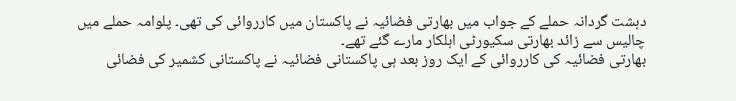دہشت گردانہ حملے کے جواب میں بھارتی فضائیہ نے پاکستان میں کارروائی کی تھی۔ پلوامہ حملے میں چالیس سے زائد بھارتی سکیورٹی اہلکار مارے گئے تھے۔
بھارتی فضائیہ کی کارروائی کے ایک روز بعد ہی پاکستانی فضائیہ نے پاکستانی کشمیر کی فضائی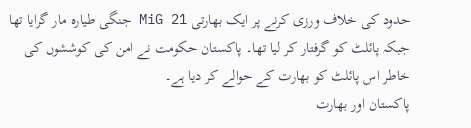حدود کی خلاف ورزی کرنے پر ایک بھارتی MiG 21 جنگی طیارہ مار گرایا تھا جبکہ پائلٹ کو گرفتار کر لیا تھا۔ پاکستان حکومت نے امن کی کوششوں کی خاطر اس پائلٹ کو بھارت کے حوالے کر دیا ہے۔
پاکستان اور بھارت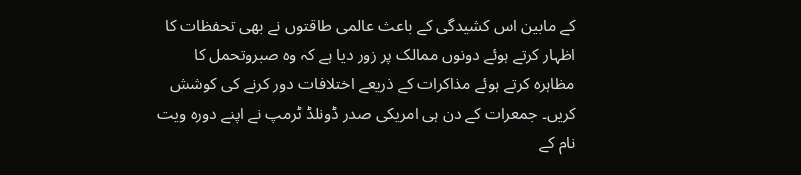کے مابین اس کشیدگی کے باعث عالمی طاقتوں نے بھی تحفظات کا اظہار کرتے ہوئے دونوں ممالک پر زور دیا ہے کہ وہ صبروتحمل کا مظاہرہ کرتے ہوئے مذاکرات کے ذریعے اختلافات دور کرنے کی کوشش کریں۔ جمعرات کے دن ہی امریکی صدر ڈونلڈ ٹرمپ نے اپنے دورہ ویت نام کے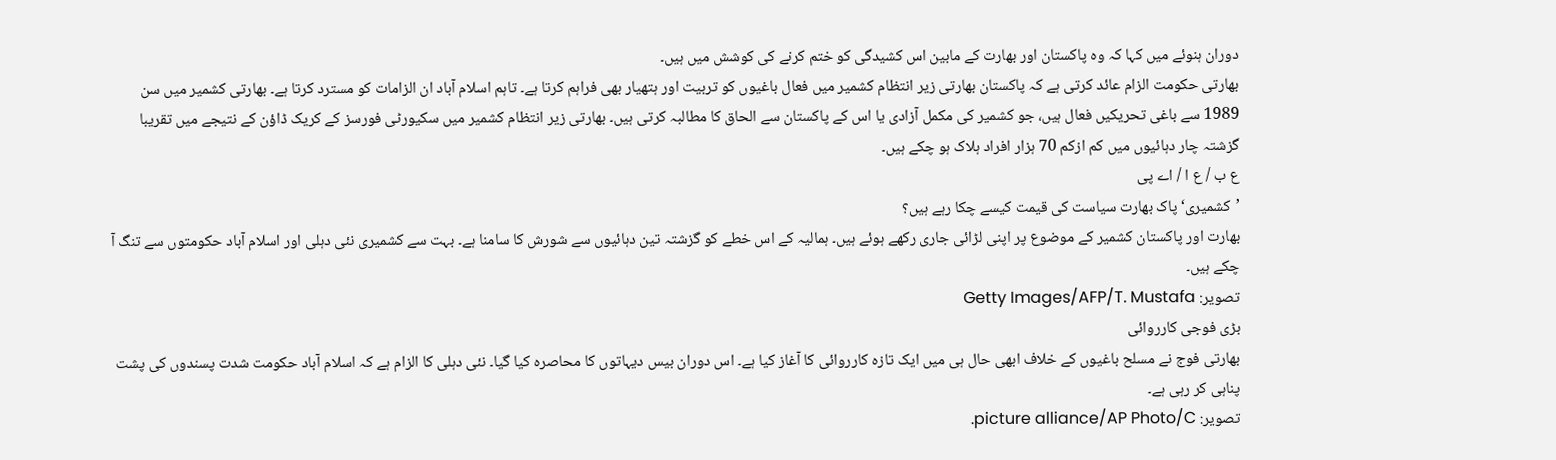دوران ہنوئے میں کہا کہ وہ پاکستان اور بھارت کے مابین اس کشیدگی کو ختم کرنے کی کوشش میں ہیں۔
بھارتی حکومت الزام عائد کرتی ہے کہ پاکستان بھارتی زیر انتظام کشمیر میں فعال باغیوں کو تربیت اور ہتھیار بھی فراہم کرتا ہے۔ تاہم اسلام آباد ان الزامات کو مسترد کرتا ہے۔ بھارتی کشمیر میں سن 1989 سے باغی تحریکیں فعال ہیں، جو کشمیر کی مکمل آزادی یا اس کے پاکستان سے الحاق کا مطالبہ کرتی ہیں۔ بھارتی زیر انتظام کشمیر میں سکیورٹی فورسز کے کریک ڈاؤن کے نتیجے میں تقریبا گزشتہ چار دہائیوں میں کم ازکم 70 ہزار افراد ہلاک ہو چکے ہیں۔
ع ب / ع ا / اے پی
’کشمیری‘پاک بھارت سیاست کی قیمت کیسے چکا رہے ہیں؟
بھارت اور پاکستان کشمیر کے موضوع پر اپنی لڑائی جاری رکھے ہوئے ہیں۔ ہمالیہ کے اس خطے کو گزشتہ تین دہائیوں سے شورش کا سامنا ہے۔ بہت سے کشمیری نئی دہلی اور اسلام آباد حکومتوں سے تنگ آ چکے ہیں۔
تصویر: Getty Images/AFP/T. Mustafa
بڑی فوجی کارروائی
بھارتی فوج نے مسلح باغیوں کے خلاف ابھی حال ہی میں ایک تازہ کارروائی کا آغاز کیا ہے۔ اس دوران بیس دیہاتوں کا محاصرہ کیا گیا۔ نئی دہلی کا الزام ہے کہ اسلام آباد حکومت شدت پسندوں کی پشت پناہی کر رہی ہے۔
تصویر: picture alliance/AP Photo/C.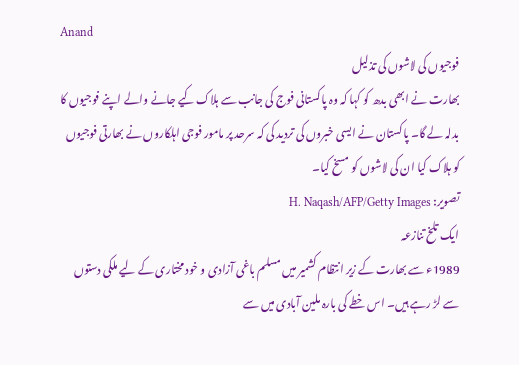Anand
فوجیوں کی لاشوں کی تذلیل
بھارت نے ابھی بدھ کو کہا کہ وہ پاکستانی فوج کی جانب سے ہلاک کیے جانے والے اپنے فوجیوں کا بدلہ لے گا۔ پاکستان نے ایسی خبروں کی تردید کی کہ سرحد پر مامور فوجی اہلکاروں نے بھارتی فوجیوں کو ہلاک کیا ان کی لاشوں کو مسخ کیا۔
تصویر: H. Naqash/AFP/Getty Images
ایک تلخ تنازعہ
1989ء سے بھارت کے زیر انتظام کشمیر میں مسلم باغی آزادی و خود مختاری کے لیے ملکی دستوں سے لڑ رہے ہیں۔ اس خطے کی بارہ ملین آبادی میں سے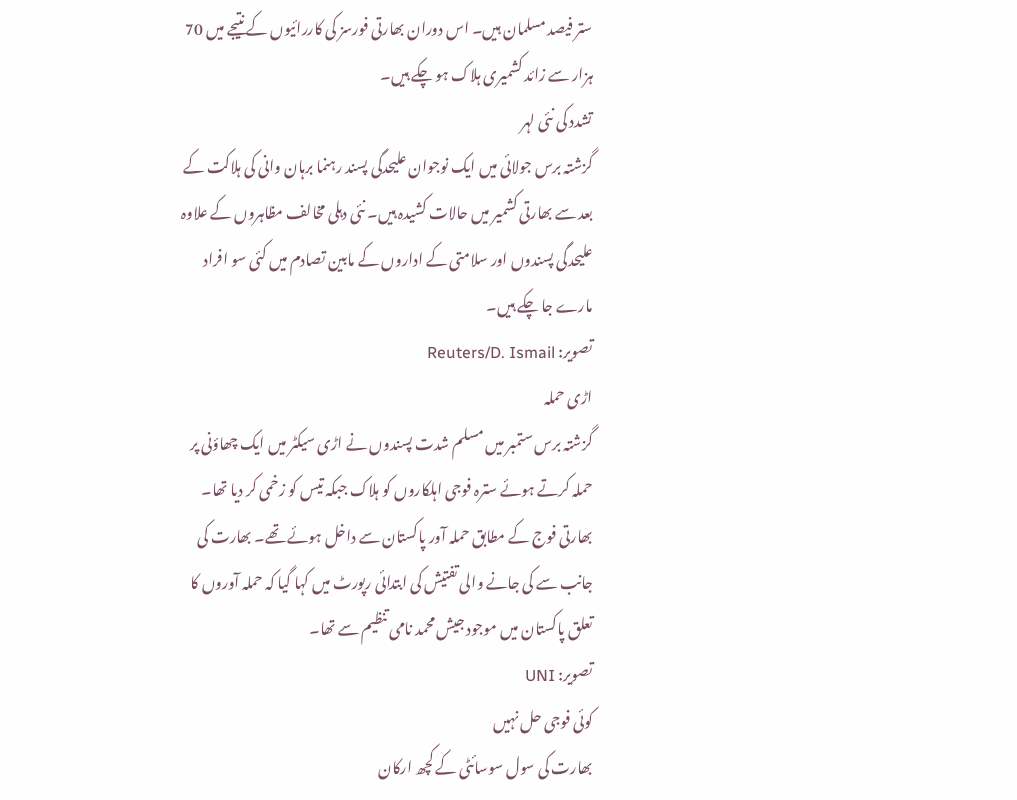ستر فیصد مسلمان ہیں۔ اس دوران بھارتی فورسز کی کاررائیوں کے نتیجے میں 70 ہزار سے زائد کشمیری ہلاک ہو چکے ہیں۔
تشدد کی نئی لہر
گزشتہ برس جولائی میں ایک نوجوان علیحدگی پسند رہنما برہان وانی کی ہلاکت کے بعد سے بھارتی کشمیر میں حالات کشیدہ ہیں۔ نئی دہلی مخالف مظاہروں کے علاوہ علیحدگی پسندوں اور سلامتی کے اداروں کے مابین تصادم میں کئی سو افراد مارے جا چکے ہیں۔
تصویر: Reuters/D. Ismail
اڑی حملہ
گزشتہ برس ستمبر میں مسلم شدت پسندوں نے اڑی سیکٹر میں ایک چھاؤنی پر حملہ کرتے ہوئے سترہ فوجی اہلکاروں کو ہلاک جبکہ تیس کو زخمی کر دیا تھا۔ بھارتی فوج کے مطابق حملہ آور پاکستان سے داخل ہوئے تھے۔ بھارت کی جانب سے کی جانے والی تفتیش کی ابتدائی رپورٹ میں کہا گیا کہ حملہ آوروں کا تعلق پاکستان میں موجود جیش محمد نامی تنظیم سے تھا۔
تصویر: UNI
کوئی فوجی حل نہیں
بھارت کی سول سوسائٹی کے کچھ ارکان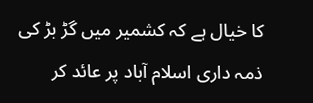کا خیال ہے کہ کشمیر میں گڑ بڑ کی ذمہ داری اسلام آباد پر عائد کر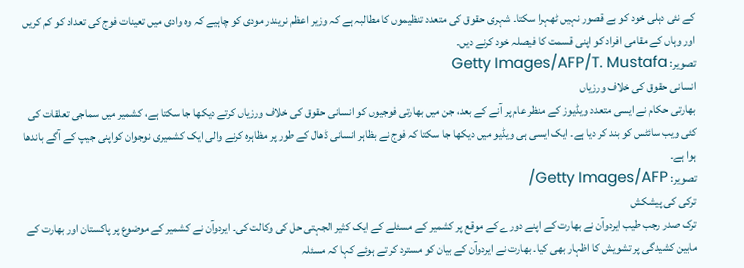کے نئی دہلی خود کو بے قصور نہیں ٹھہرا سکتا۔ شہری حقوق کی متعدد تنظیموں کا مطالبہ ہے کہ وزیر اعظم نریندر مودی کو چاہیے کہ وہ وادی میں تعینات فوج کی تعداد کو کم کریں اور وہاں کے مقامی افراد کو اپنی قسمت کا فیصلہ خود کرنے دیں۔
تصویر: Getty Images/AFP/T. Mustafa
انسانی حقوق کی خلاف ورزیاں
بھارتی حکام نے ایسی متعدد ویڈیوز کے منظر عام پر آنے کے بعد، جن میں بھارتی فوجیوں کو انسانی حقوق کی خلاف ورزیاں کرتے دیکھا جا سکتا ہے، کشمیر میں سماجی تعلقات کی کئی ویب سائٹس کو بند کر دیا ہے۔ ایک ایسی ہی ویڈیو میں دیکھا جا سکتا کہ فوج نے بظاہر انسانی ڈھال کے طور پر مظاہرہ کرنے والی ایک کشمیری نوجوان کواپنی جیپ کے آگے باندھا ہوا ہے۔
تصویر: Getty Images/AFP/
ترکی کی پیشکش
ترک صدر رجب طیب ایردوآن نے بھارت کے اپنے دورے کے موقع پر کشمیر کے مسئلے کے ایک کثیر الجہتی حل کی وکالت کی۔ ایردوآن نے کشمیر کے موضوع پر پاکستان اور بھارت کے مابین کشیدگی پر تشویش کا اظہار بھی کیا۔ بھارت نے ایردوآن کے بیان کو مسترد کر تے ہوئے کہا کہ مسئلہ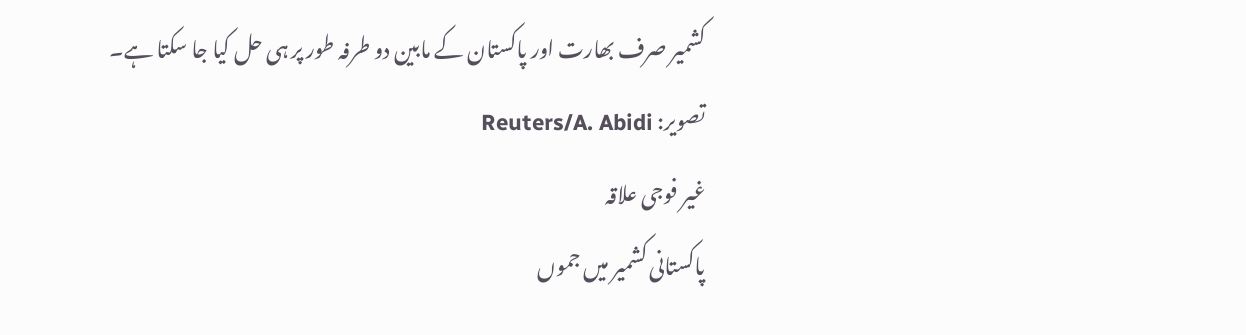کشمیر صرف بھارت اور پاکستان کے مابین دو طرفہ طور پر ہی حل کیا جا سکتا ہے۔
تصویر: Reuters/A. Abidi
غیر فوجی علاقہ
پاکستانی کشمیر میں جموں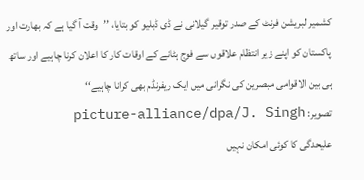کشمیر لبریشن فرنٹ کے صدر توقیر گیلانی نے ڈی ڈبلیو کو بتایا، ’’وقت آ گیا ہے کہ بھارت اور پاکستان کو اپنے زیر انتظام علاقوں سے فوج ہٹانے کے اوقات کار کا اعلان کرنا چاہیے اور ساتھ ہی بین الاقوامی مبصرین کی نگرانی میں ایک ریفرنڈم بھی کرانا چاہیے‘‘
تصویر: picture-alliance/dpa/J. Singh
علیحدگی کا کوئی امکان نہیں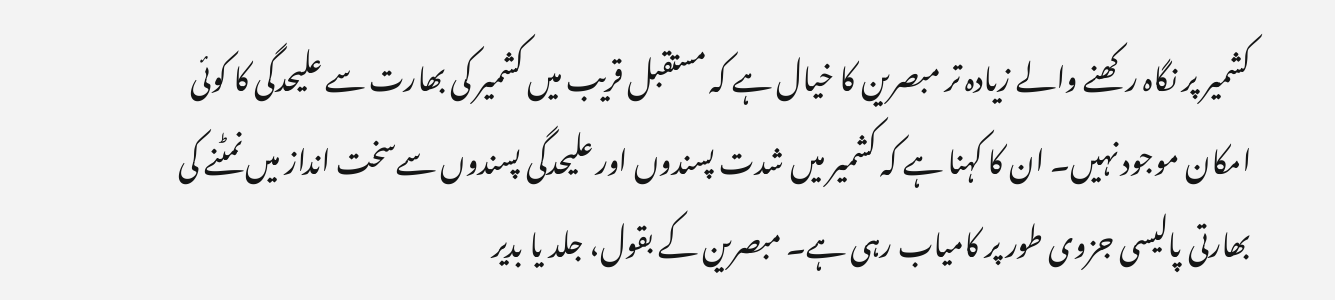کشمیر پر نگاہ رکھنے والے زیادہ تر مبصرین کا خیال ہے کہ مستقبل قریب میں کشمیر کی بھارت سے علیحدگی کا کوئی امکان موجود نہیں۔ ان کا کہنا ہے کہ کشمیر میں شدت پسندوں اور علیحدگی پسندوں سےسخت انداز میں نمٹنے کی بھارتی پالیسی جزوی طور پر کامیاب رہی ہے۔ مبصرین کے بقول، جلد یا بدیر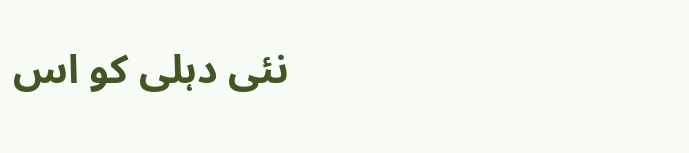نئی دہلی کو اس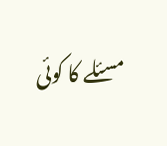مسئلے کا کوئی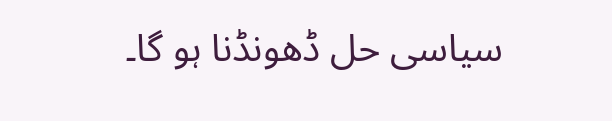سیاسی حل ڈھونڈنا ہو گا۔